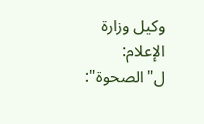وكيل وزارة الإعلام: ل"الصحوة":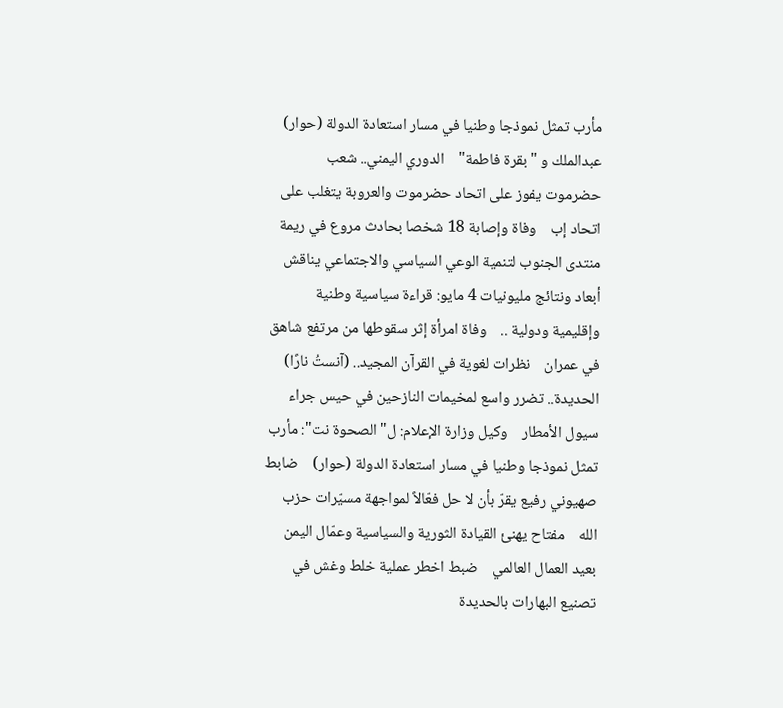مأرب تمثل نموذجا وطنيا في مسار استعادة الدولة (حوار)    عبدالملك و "بقرة فاطمة"    الدوري اليمني.. شعب حضرموت يفوز على اتحاد حضرموت والعروبة يتغلب على اتحاد إب    وفاة وإصابة 18 شخصا بحادث مروع في ريمة    منتدى الجنوب لتنمية الوعي السياسي والاجتماعي يناقش أبعاد ونتائج مليونيات 4 مايو: قراءة سياسية وطنية وإقليمية ودولية ..    وفاة امرأة إثر سقوطها من مرتفع شاهق في عمران    نظرات لغوية في القرآن المجيد.. (آنستُ نارًا)    الحديدة.. تضرر واسع لمخيمات النازحين في حيس جراء سيول الأمطار    وكيل وزارة الإعلام: ل"الصحوة نت": مأرب تمثل نموذجا وطنيا في مسار استعادة الدولة (حوار)    ضابط صهيوني رفيع يقرّ بأن لا حل فعّالاً لمواجهة مسيّرات حزب الله    مفتاح يهنئ القيادة الثورية والسياسية وعمّال اليمن بعيد العمال العالمي    ضبط اخطر عملية خلط وغش في تصنيع البهارات بالحديدة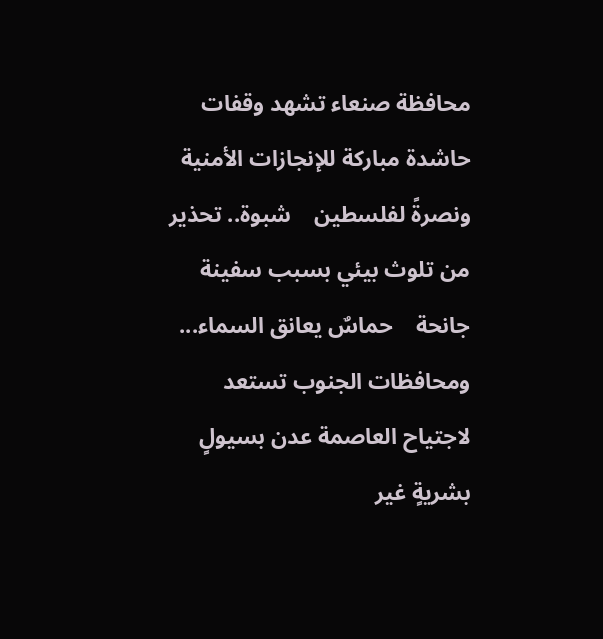محافظة صنعاء تشهد وقفات حاشدة مباركة للإنجازات الأمنية ونصرةً لفلسطين    شبوة.. تحذير من تلوث بيئي بسبب سفينة جانحة    حماسٌ يعانق السماء... ومحافظات الجنوب تستعد لاجتياح العاصمة عدن بسيولٍ بشريةٍ غير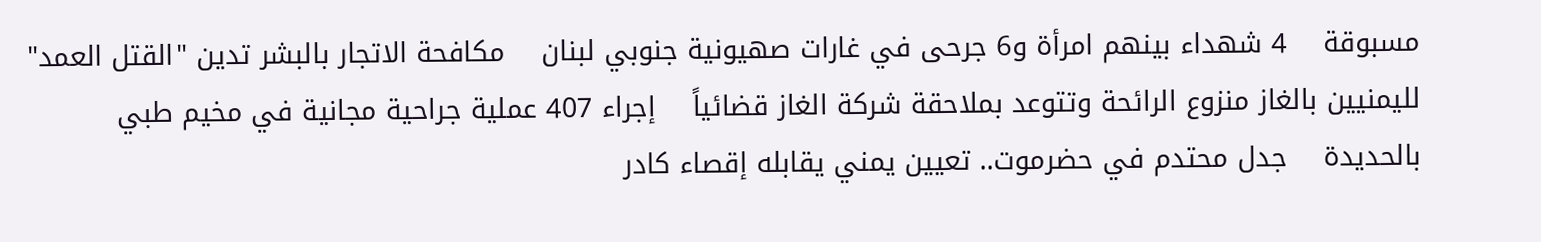مسبوقة    4 شهداء بينهم امرأة و6 جرحى في غارات صهيونية جنوبي لبنان    مكافحة الاتجار بالبشر تدين "القتل العمد" لليمنيين بالغاز منزوع الرائحة وتتوعد بملاحقة شركة الغاز قضائياً    إجراء 407 عملية جراحية مجانية في مخيم طبي بالحديدة    جدل محتدم في حضرموت.. تعيين يمني يقابله إقصاء كادر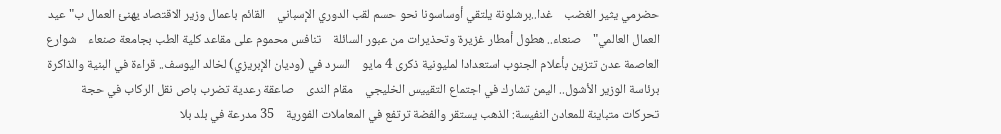حضرمي يثير الغضب    غدا..برشلونة يلتقي أوساسونا نحو حسم لقب الدوري الإسباني    القائم باعمال وزير الاقتصاد يهنئ العمال ب"عيد العمال العالمي"    صنعاء.. هطول أمطار غزيرة وتحذيرات من عبور السائلة    تنافس محموم على مقاعد كلية الطب بجامعة صنعاء    شوارع العاصمة عدن تتزين بأعلام الجنوب استعدادا لمليونية ذكرى 4 مايو    السرد في (وديان الإبريزي) لخالد اليوسف.. قراءة في البنية والذاكرة    برئاسة الوزير الأشول.. اليمن تشارك في اجتماع التقييس الخليجي    مقام الندى    صاعقة رعدية تضرب باص نقل الركاب في حجة    تحركات متباينة للمعادن النفيسة: الذهب يستقر والفضة ترتفع في المعاملات الفورية    35 مدرعة في بلد بلا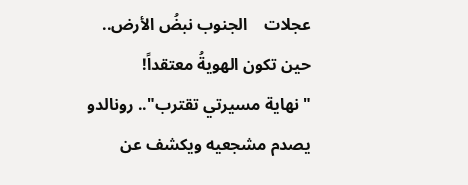عجلات    الجنوب نبضُ الأرض.. حين تكون الهويةُ معتقداً!    "نهاية مسيرتي تقترب".. رونالدو يصدم مشجعيه ويكشف عن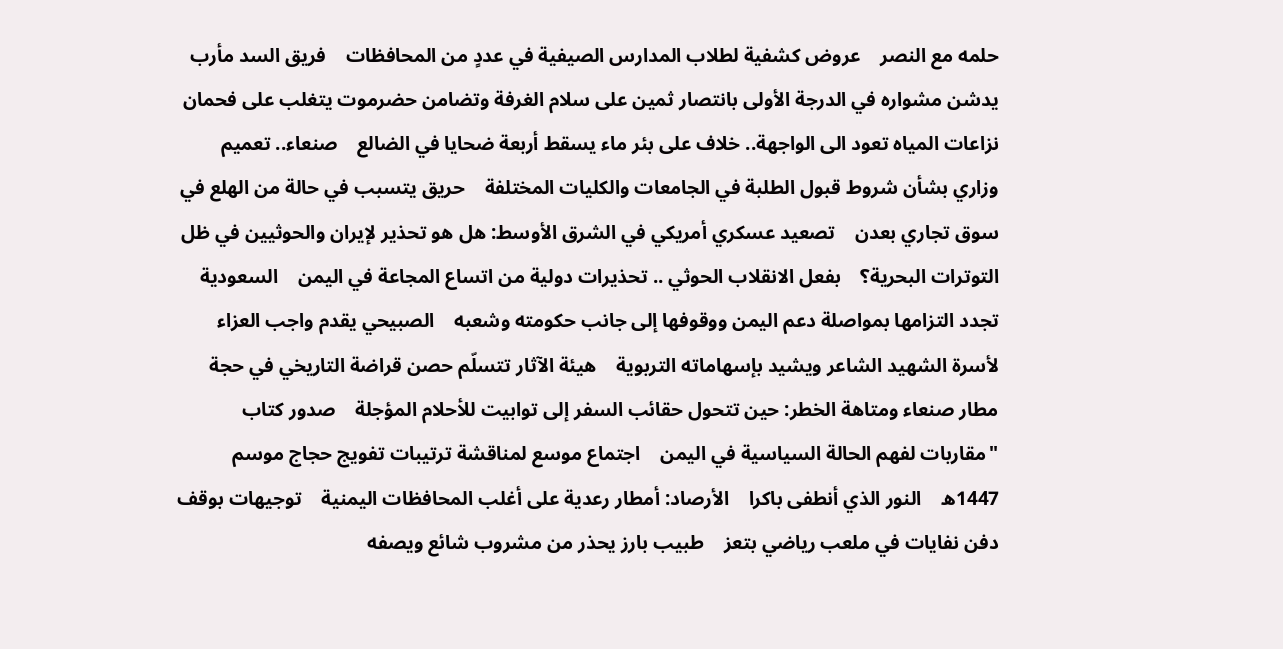حلمه مع النصر    عروض كشفية لطلاب المدارس الصيفية في عددٍ من المحافظات    فريق السد مأرب يدشن مشواره في الدرجة الأولى بانتصار ثمين على سلام الغرفة وتضامن حضرموت يتغلب على فحمان    نزاعات المياه تعود الى الواجهة.. خلاف على بئر ماء يسقط أربعة ضحايا في الضالع    صنعاء.. تعميم وزاري بشأن شروط قبول الطلبة في الجامعات والكليات المختلفة    حريق يتسبب في حالة من الهلع في سوق تجاري بعدن    تصعيد عسكري أمريكي في الشرق الأوسط: هل هو تحذير لإيران والحوثيين في ظل التوترات البحرية؟    بفعل الانقلاب الحوثي .. تحذيرات دولية من اتساع المجاعة في اليمن    السعودية تجدد التزامها بمواصلة دعم اليمن ووقوفها إلى جانب حكومته وشعبه    الصبيحي يقدم واجب العزاء لأسرة الشهيد الشاعر ويشيد بإسهاماته التربوية    هيئة الآثار تتسلّم حصن قراضة التاريخي في حجة    مطار صنعاء ومتاهة الخطر: حين تتحول حقائب السفر إلى توابيت للأحلام المؤجلة    صدور كتاب "مقاربات لفهم الحالة السياسية في اليمن    اجتماع موسع لمناقشة ترتيبات تفويج حجاج موسم 1447ه    النور الذي أنطفى باكرا    الأرصاد: أمطار رعدية على أغلب المحافظات اليمنية    توجيهات بوقف دفن نفايات في ملعب رياضي بتعز    طبيب بارز يحذر من مشروب شائع ويصفه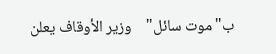ب"موت سائل"    وزير الأوقاف يعلن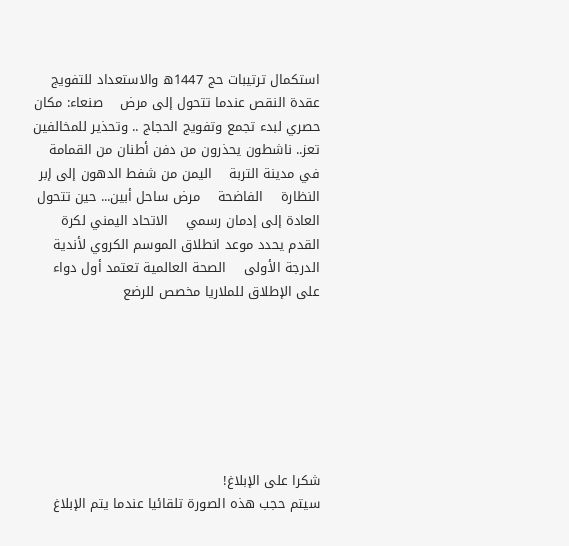استكمال ترتيبات حج 1447ه والاستعداد للتفويج    عقدة النقص عندما تتحول إلى مرض    صنعاء: مكان حصري لبدء تجمع وتفويج الحجاج .. وتحذير للمخالفين    تعز.. ناشطون يحذرون من دفن أطنان من القمامة في مدينة التربة    اليمن من شفط الدهون إلى إبر النظارة    الفاضحة    مرض ساحل أبين... حين تتحول العادة إلى إدمان رسمي    الاتحاد اليمني لكرة القدم يحدد موعد انطلاق الموسم الكروي لأندية الدرجة الأولى    الصحة العالمية تعتمد أول دواء على الإطلاق للملاريا مخصص للرضع







شكرا على الإبلاغ!
سيتم حجب هذه الصورة تلقائيا عندما يتم الإبلاغ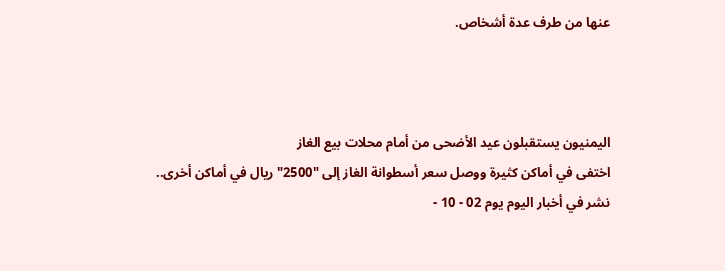عنها من طرف عدة أشخاص.



اليمنيون يستقبلون عيد الأضحى من أمام محلات بيع الغاز
اختفى في أماكن كثيرة ووصل سعر أسطوانة الغاز إلى "2500" ريال في أماكن أخرى..
نشر في أخبار اليوم يوم 02 - 10 -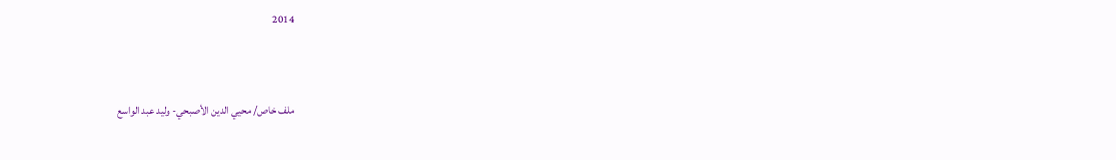2014


ملف خاص/ محيي الدين الأصبحي- وليد عبد الواسع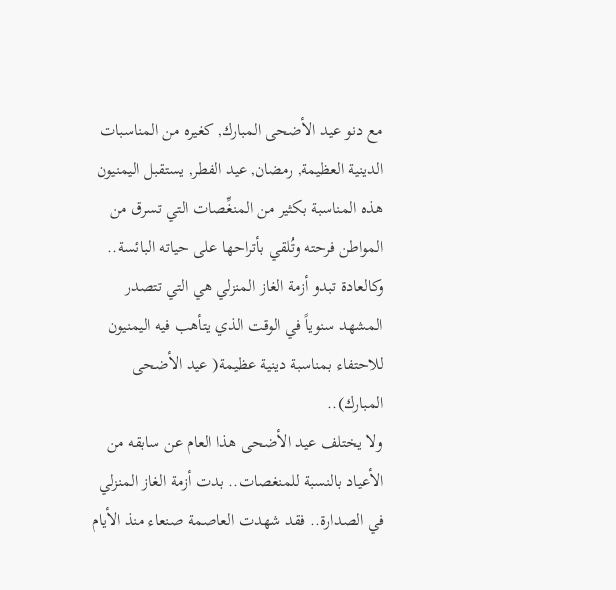مع دنو عيد الأضحى المبارك, كغيره من المناسبات الدينية العظيمة, رمضان, عيد الفطر, يستقبل اليمنيون هذه المناسبة بكثير من المنغِّصات التي تسرق من المواطن فرحته وتُلقي بأتراحها على حياته البائسة..
وكالعادة تبدو أزمة الغاز المنزلي هي التي تتصدر المشهد سنوياً في الوقت الذي يتأهب فيه اليمنيون للاحتفاء بمناسبة دينية عظيمة( عيد الأضحى المبارك)..
ولا يختلف عيد الأضحى هذا العام عن سابقه من الأعياد بالنسبة للمنغصات.. بدت أزمة الغاز المنزلي في الصدارة.. فقد شهدت العاصمة صنعاء منذ الأيام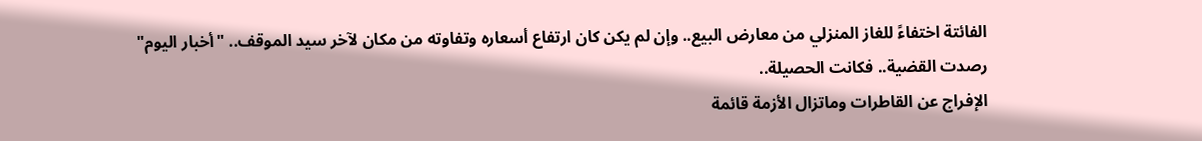الفائتة اختفاءً للغاز المنزلي من معارض البيع.. وإن لم يكن كان ارتفاع أسعاره وتفاوته من مكان لآخر سيد الموقف.. "أخبار اليوم" رصدت القضية.. فكانت الحصيلة..
الإفراج عن القاطرات وماتزال الأزمة قائمة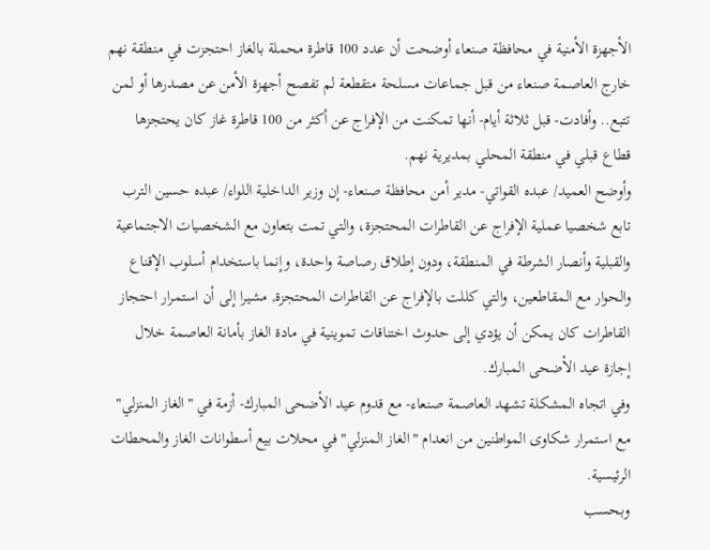الأجهزة الأمنية في محافظة صنعاء أوضحت أن عدد 100 قاطرة محملة بالغاز احتجزت في منطقة نهم خارج العاصمة صنعاء من قبل جماعات مسلحة متقطعة لم تفصح أجهزة الأمن عن مصدرها أو لمن تتبع.. وأفادت- قبل ثلاثة أيام- أنها تمكنت من الإفراج عن أكثر من 100 قاطرة غاز كان يحتجزها قطاع قبلي في منطقة المحلي بمديرية نهم.
وأوضح العميد/ عبده القواتي- مدير أمن محافظة صنعاء- إن وزير الداخلية اللواء/ عبده حسين الترب تابع شخصيا عملية الإفراج عن القاطرات المحتجزة، والتي تمت بتعاون مع الشخصيات الاجتماعية والقبلية وأنصار الشرطة في المنطقة، ودون إطلاق رصاصة واحدة، وإنما باستخدام أسلوب الإقناع والحوار مع المقاطعين، والتي كللت بالإفراج عن القاطرات المحتجزة, مشيرا إلى أن استمرار احتجاز القاطرات كان يمكن أن يؤدي إلى حدوث اختناقات تموينية في مادة الغاز بأمانة العاصمة خلال إجازة عيد الأضحى المبارك.
وفي اتجاه المشكلة تشهد العاصمة صنعاء- مع قدوم عيد الأضحى المبارك- أزمة في "الغاز المنزلي" مع استمرار شكاوى المواطنين من انعدام "الغاز المنزلي" في محلات بيع أسطوانات الغاز والمحطات الرئيسية.
وبحسب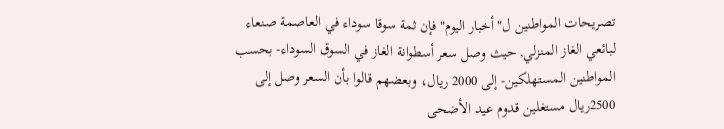تصريحات المواطنين ل"أخبار اليوم" فإن ثمة سوقا سوداء في العاصمة صنعاء لبائعي الغاز المنزلي, حيث وصل سعر أسطوانة الغاز في السوق السوداء- بحسب المواطنين المستهلكين- إلى 2000 ريال، وبعضهم قالوا بأن السعر وصل إلى 2500ريال مستغلين قدوم عيد الأضحى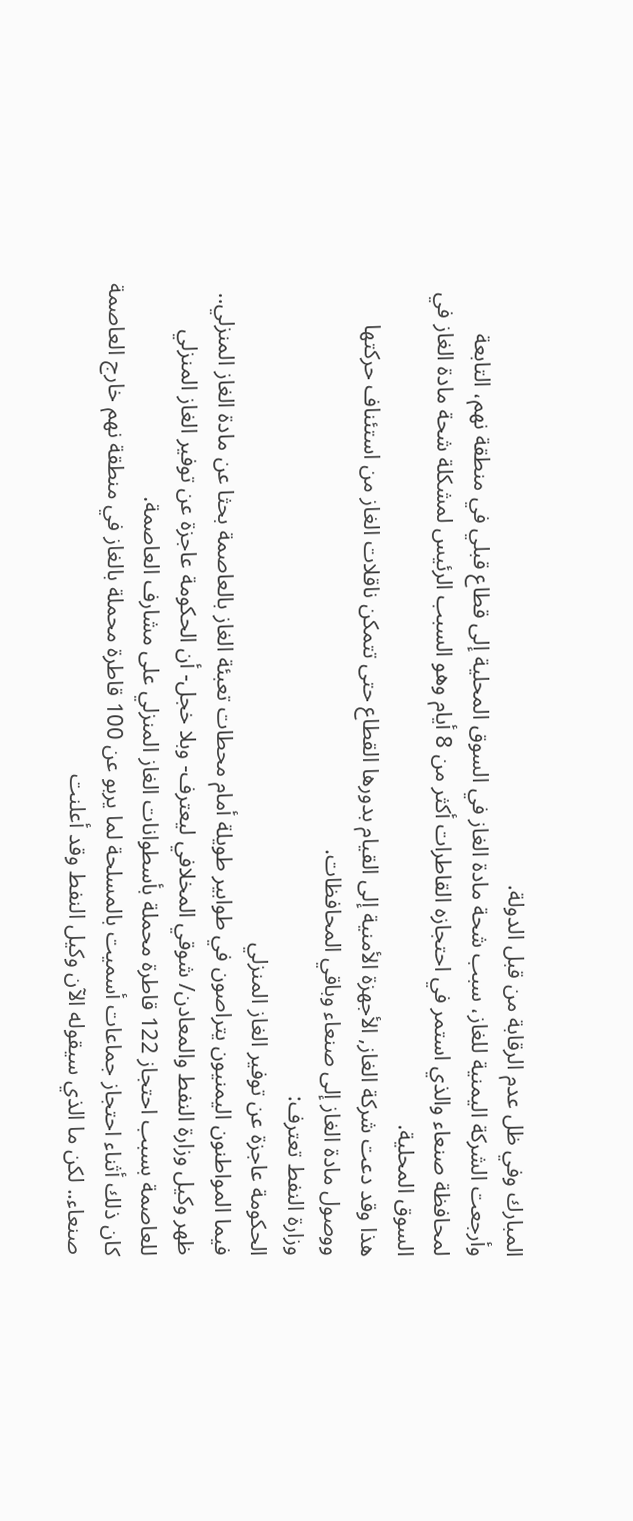المبارك وفي ظل عدم الرقابة من قبل الدولة.
وأرجعت الشركة اليمنية للغاز، سبب شحة مادة الغاز في السوق المحلية إلى قطاع قبلي في منطقة نهم، التابعة لمحافظة صنعاء والذي استمر في احتجازه القاطرات أكثر من 8 أيام وهو السبب الرئيس لمشكلة شحة مادة الغاز في السوق المحلية.
هذا وقد دعت شركة الغاز, الأجهزة الأمنية إلى القيام بدورها القطاع حتى تتمكن ناقلات الغاز من استئناف حركتها ووصول مادة الغاز إلى صنعاء وباقي المحافظات.
وزارة النفط تعترف:
الحكومة عاجزة عن توفير الغاز المنزلي
فيما المواطنون اليمنيون يتراصون في طوابير طويلة أمام محطات تعبئة الغاز بالعاصمة بحثا عن مادة الغاز المنزلي.. ظهر وكيل وزارة النفط والمعادن/ شوقي المخلافي ليعترف- وبلا خجل- أن الحكومة عاجزة عن توفير الغاز المنزلي للعاصمة بسبب احتجاز 122 قاطرة محملة بأسطوانات الغاز المنزلي على مشارف العاصمة.
كان ذلك أثناء احتجاز جماعات أسميت بالمسلحة لما يربو عن 100 قاطرة محملة بالغاز في منطقة نهم خارج العاصمة صنعاء.. لكن ما الذي سيقوله الآن وكيل النفط وقد أعلنت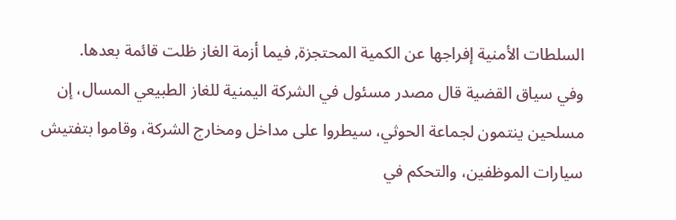السلطات الأمنية إفراجها عن الكمية المحتجزة, فيما أزمة الغاز ظلت قائمة بعدها.
وفي سياق القضية قال مصدر مسئول في الشركة اليمنية للغاز الطبيعي المسال، إن مسلحين ينتمون لجماعة الحوثي، سيطروا على مداخل ومخارج الشركة، وقاموا بتفتيش سيارات الموظفين، والتحكم في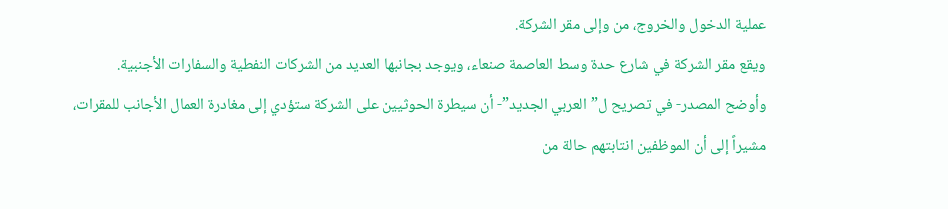عملية الدخول والخروج، من وإلى مقر الشركة.
ويقع مقر الشركة في شارع حدة وسط العاصمة صنعاء، ويوجد بجانبها العديد من الشركات النفطية والسفارات الأجنبية.
وأوضح المصدر- في تصريح ل”العربي الجديد”- أن سيطرة الحوثيين على الشركة ستؤدي إلى مغادرة العمال الأجانب للمقرات، مشيراً إلى أن الموظفين انتابتهم حالة من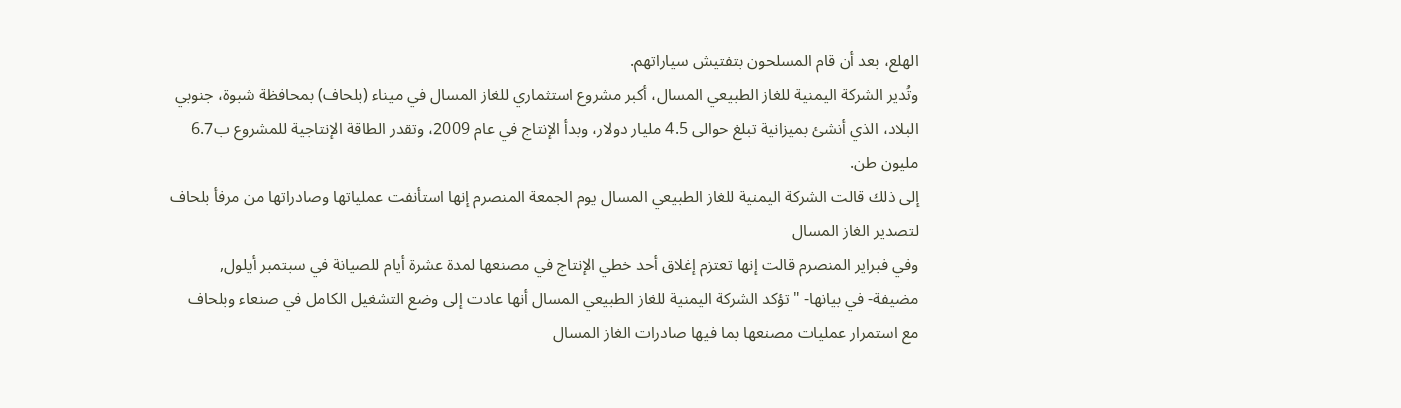الهلع، بعد أن قام المسلحون بتفتيش سياراتهم.
وتُدير الشركة اليمنية للغاز الطبيعي المسال، أكبر مشروع استثماري للغاز المسال في ميناء (بلحاف) بمحافظة شبوة، جنوبي البلاد، الذي أنشئ بميزانية تبلغ حوالى 4.5 مليار دولار، وبدأ الإنتاج في عام 2009، وتقدر الطاقة الإنتاجية للمشروع ب6.7 مليون طن.
إلى ذلك قالت الشركة اليمنية للغاز الطبيعي المسال يوم الجمعة المنصرم إنها استأنفت عملياتها وصادراتها من مرفأ بلحاف لتصدير الغاز المسال
وفي فبراير المنصرم قالت إنها تعتزم إغلاق أحد خطي الإنتاج في مصنعها لمدة عشرة أيام للصيانة في سبتمبر أيلول, مضيفة- في بيانها- "تؤكد الشركة اليمنية للغاز الطبيعي المسال أنها عادت إلى وضع التشغيل الكامل في صنعاء وبلحاف مع استمرار عمليات مصنعها بما فيها صادرات الغاز المسال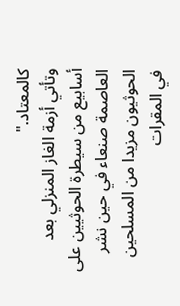كالمعتاد."
وتأتي أزمة الغاز المنزلي بعد أسابيع من سيطرة الحوثيين على العاصمة صنعاء في حين نشر الحوثيون مزيدا من المسلحين في المقرات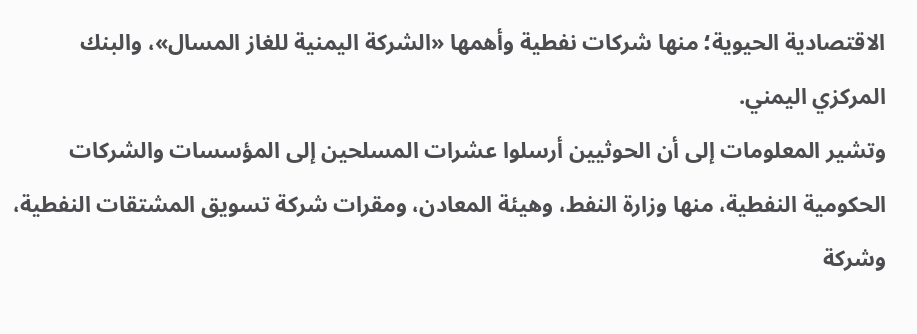الاقتصادية الحيوية؛ منها شركات نفطية وأهمها «الشركة اليمنية للغاز المسال»، والبنك المركزي اليمني.
وتشير المعلومات إلى أن الحوثيين أرسلوا عشرات المسلحين إلى المؤسسات والشركات الحكومية النفطية، منها وزارة النفط، وهيئة المعادن، ومقرات شركة تسويق المشتقات النفطية، وشركة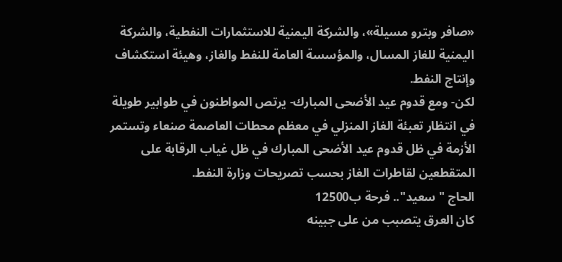«صافر وبترو مسيلة»، والشركة اليمنية للاستثمارات النفطية، والشركة اليمنية للغاز المسال، والمؤسسة العامة للنفط والغاز، وهيئة استكشاف وإنتاج النفط.
لكن- ومع قدوم عيد الأضحى المبارك- يرتص المواطنون في طوابير طويلة في انتظار تعبئة الغاز المنزلي في معظم محطات العاصمة صنعاء وتستمر الأزمة في ظل قدوم عيد الأضحى المبارك في ظل غياب الرقابة على المتقطعين لقاطرات الغاز بحسب تصريحات وزارة النفط.
الحاج "سعيد".. فرحة ب12500
كان العرق يتصبب من على جبينه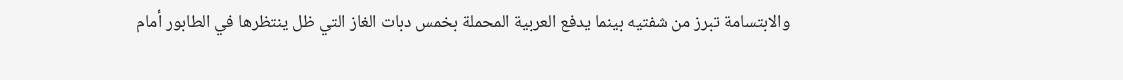والابتسامة تبرز من شفتيه بينما يدفع العربية المحملة بخمس دبات الغاز التي ظل ينتظرها في الطابور أمام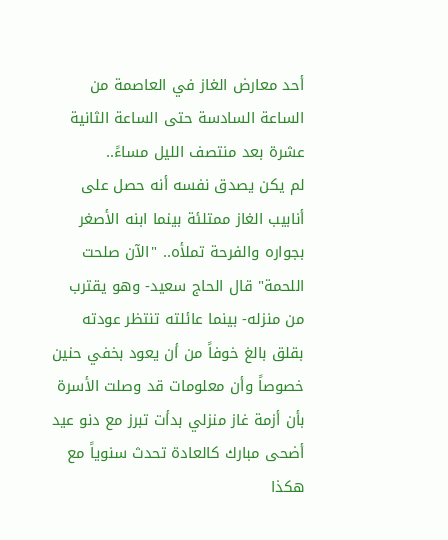أحد معارض الغاز في العاصمة من الساعة السادسة حتى الساعة الثانية عشرة بعد منتصف الليل مساءً..
لم يكن يصدق نفسه أنه حصل على أنابيب الغاز ممتلئة بينما ابنه الأصغر بجواره والفرحة تملأه.. "الآن صلحت اللحمة" قال الحاج سعيد- وهو يقترب من منزله- بينما عائلته تنتظر عودته بقلق بالغ خوفاً من أن يعود بخفي حنين خصوصاً وأن معلومات قد وصلت الأسرة بأن أزمة غاز منزلي بدأت تبرز مع دنو عيد أضحى مبارك كالعادة تحدث سنوياً مع هكذا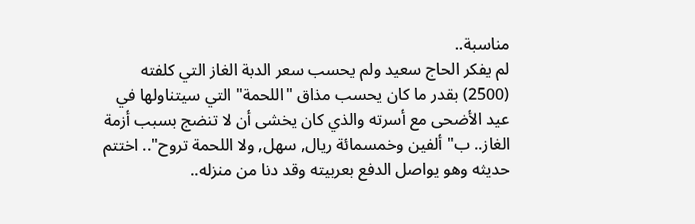مناسبة..
لم يفكر الحاج سعيد ولم يحسب سعر الدبة الغاز التي كلفته (2500) بقدر ما كان يحسب مذاق "اللحمة" التي سيتناولها في عيد الأضحى مع أسرته والذي كان يخشى أن لا تنضج بسبب أزمة الغاز.. ب" ألفين وخمسمائة ريال, سهل, ولا اللحمة تروح".. اختتم حديثه وهو يواصل الدفع بعربيته وقد دنا من منزله..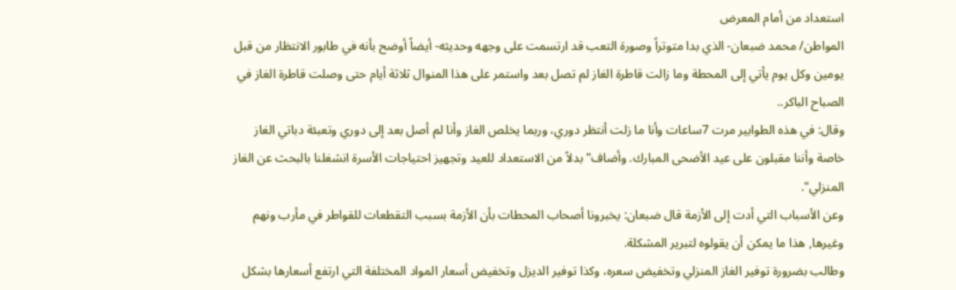استعداد من أمام المعرض
المواطن/ محمد ضبعان- الذي بدا متوتراً وصورة التعب قد ارتسمت على وجهه وحديثه- أيضاً أوضح بأنه في طابور الانتظار من قبل يومين وكل يوم يأتي إلى المحطة وما زالت قاطرة الغاز لم تصل بعد واستمر على هذا المنوال ثلاثة أيام حتى وصلت قاطرة الغاز في الصباح الباكر..
وقال: في هذه الطوابير مرت 7ساعات وأنا ما زلت أنتظر دوري، وربما يخلص الغاز وأنا لم أصل بعد إلى دوري وتعبئة دباتي الغاز خاصة وأننا مقبلون على عيد الأضحى المبارك. وأضاف" بدلاً من الاستعداد للعيد وتجهيز احتياجات الأسرة انشغلنا بالبحث عن الغاز المنزلي".
وعن الأسباب التي أدت إلى الأزمة قال ضبعان: يخبرونا أصحاب المحطات بأن الأزمة بسبب التقطعات للقواطر في مأرب ونهم وغيرها, هذا ما يمكن أن يقولوه لتبرير المشكلة.
وطالب بضرورة توفير الغاز المنزلي وتخفيض سعره، وكذا توفير الديزل وتخفيض أسعار المواد المختلفة التي ارتفع أسعارها بشكل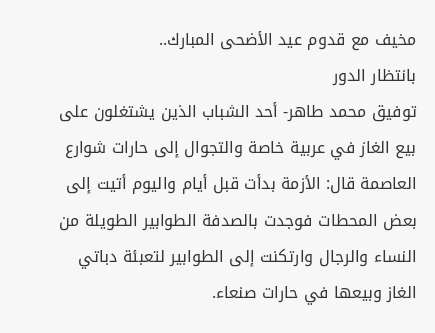مخيف مع قدوم عيد الأضحى المبارك..
بانتظار الدور
توفيق محمد طاهر- أحد الشباب الذين يشتغلون على بيع الغاز في عربية خاصة والتجوال إلى حارات شوارع العاصمة قال: الأزمة بدأت قبل أيام واليوم أتيت إلى بعض المحطات فوجدت بالصدفة الطوابير الطويلة من النساء والرجال وارتكنت إلى الطوابير لتعبئة دباتي الغاز وبيعها في حارات صنعاء.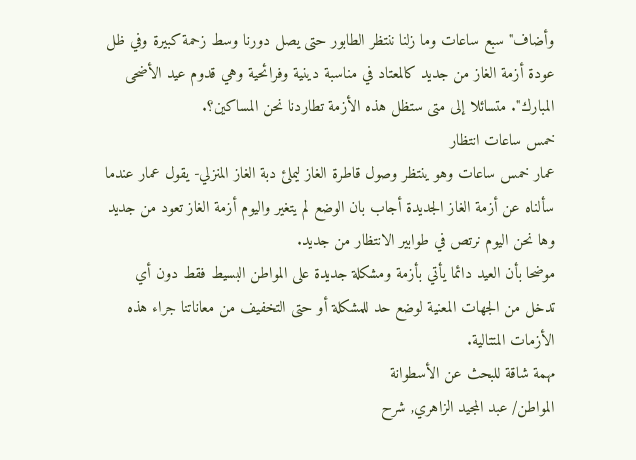وأضاف" سبع ساعات وما زلنا ننتظر الطابور حتى يصل دورنا وسط زحمة كبيرة وفي ظل عودة أزمة الغاز من جديد كالمعتاد في مناسبة دينية وفرائحية وهي قدوم عيد الأضحى المبارك". متسائلا إلى متى ستظل هذه الأزمة تطاردنا نحن المساكين؟.
خمس ساعات انتظار
عمار خمس ساعات وهو ينتظر وصول قاطرة الغاز ليملئ دبة الغاز المنزلي- يقول عمار عندما سألناه عن أزمة الغاز الجديدة أجاب بان الوضع لم يتغير واليوم أزمة الغاز تعود من جديد وها نحن اليوم نرتص في طوابير الانتظار من جديد.
موضحا بأن العيد دائما يأتي بأزمة ومشكلة جديدة على المواطن البسيط فقط دون أي تدخل من الجهات المعنية لوضع حد للمشكلة أو حتى التخفيف من معاناتنا جراء هذه الأزمات المتتالية.
مهمة شاقة للبحث عن الأسطوانة
المواطن/ عبد المجيد الزاهري, شرح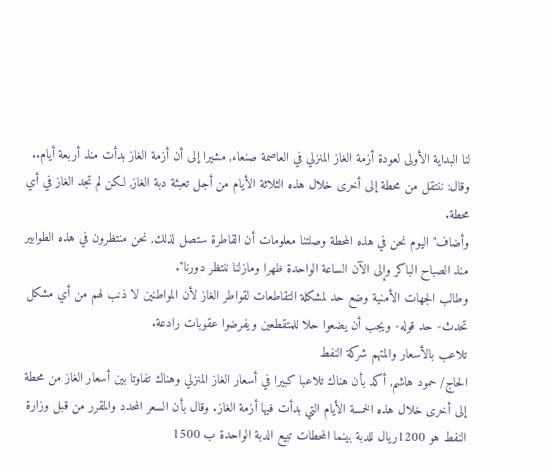لنا البداية الأولى لعودة أزمة الغاز المنزلي في العاصمة صنعاء, مشيرا إلى أن أزمة الغاز بدأت منذ أربعة أيام.. وقال: ننتقل من محطة إلى أخرى خلال هذه الثلاثة الأيام من أجل تعبئة دبة الغاز, لكن لم تجد الغاز في أي محطة.
وأضاف" اليوم نحن في هذه المحطة وصلتنا معلومات أن القاطرة ستصل لذلك, نحن منتظرون في هذه الطوابير منذ الصباح الباكر وإلى الآن الساعة الواحدة ظهرا ومازلنا ننتظر دورنا".
وطالب الجهات الأمنية وضع حد لمشكلة التقاطعات لقواطر الغاز لأن المواطنين لا ذنب لهم من أي مشكل تحدث- حد قوله- ويجب أن يضعوا حلا للمتقطعين ويفرضوا عقوبات رادعة.
تلاعب بالأسعار والمتهم شركة النفط
الحاج/ حمود هاشم, أكد بأن هناك تلاعبا كبيرا في أسعار الغاز المنزلي وهناك تفاوتا بين أسعار الغاز من محطة إلى أخرى خلال هذه الخمسة الأيام التي بدأت فيها أزمة الغاز. وقال بأن السعر المحدد والمقرر من قبل وزارة النفط هو 1200ريال للدبة بينما المحطات تبيع الدبة الواحدة ب 1500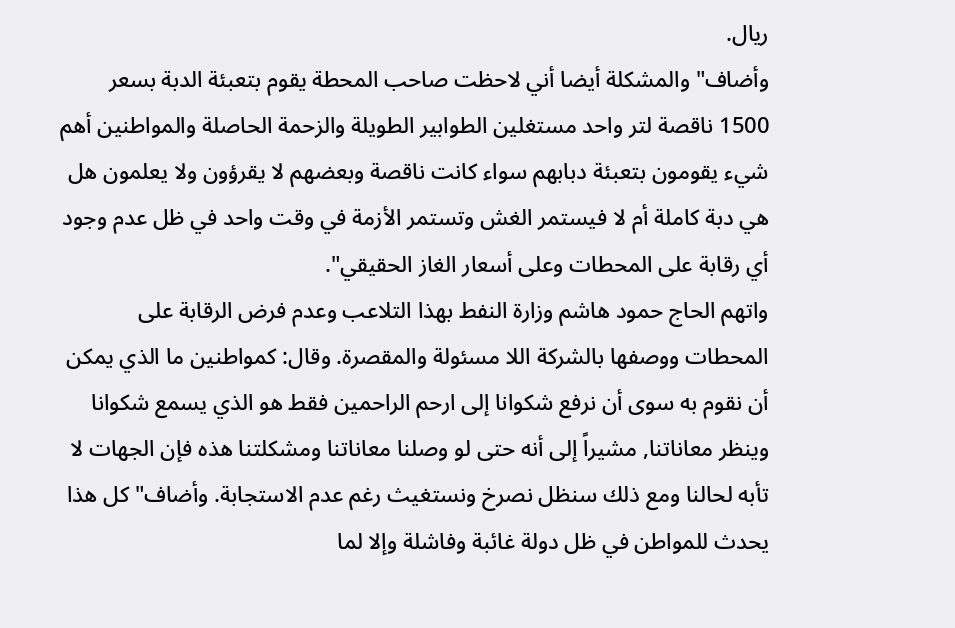ريال.
وأضاف" والمشكلة أيضا أني لاحظت صاحب المحطة يقوم بتعبئة الدبة بسعر 1500 ناقصة لتر واحد مستغلين الطوابير الطويلة والزحمة الحاصلة والمواطنين أهم شيء يقومون بتعبئة دبابهم سواء كانت ناقصة وبعضهم لا يقرؤون ولا يعلمون هل هي دبة كاملة أم لا فيستمر الغش وتستمر الأزمة في وقت واحد في ظل عدم وجود أي رقابة على المحطات وعلى أسعار الغاز الحقيقي".
واتهم الحاج حمود هاشم وزارة النفط بهذا التلاعب وعدم فرض الرقابة على المحطات ووصفها بالشركة اللا مسئولة والمقصرة. وقال: كمواطنين ما الذي يمكن أن نقوم به سوى أن نرفع شكوانا إلى ارحم الراحمين فقط هو الذي يسمع شكوانا وينظر معاناتنا, مشيراً إلى أنه حتى لو وصلنا معاناتنا ومشكلتنا هذه فإن الجهات لا تأبه لحالنا ومع ذلك سنظل نصرخ ونستغيث رغم عدم الاستجابة. وأضاف" كل هذا يحدث للمواطن في ظل دولة غائبة وفاشلة وإلا لما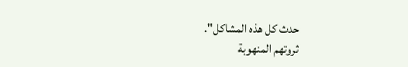حدث كل هذه المشاكل".
ثروتهم المنهوبة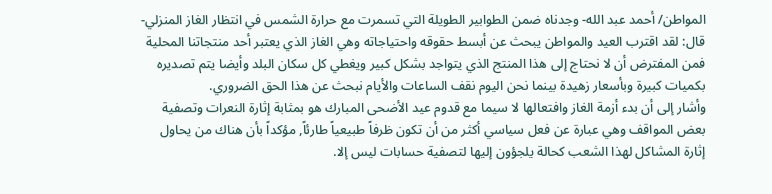المواطن/ أحمد عبد الله- وجدناه ضمن الطوابير الطويلة التي تسمرت مع حرارة الشمس في انتظار الغاز المنزلي- قال: لقد اقترب العيد والمواطن يبحث عن أبسط حقوقه واحتياجاته وهي الغاز الذي يعتبر أحد منتجاتنا المحلية فمن المفترض أن لا نحتاج إلى هذا المنتج الذي يتواجد بشكل كبير ويغطي كل سكان البلد وأيضا يتم تصديره بكميات كبيرة وبأسعار زهيدة بينما نحن اليوم نقف الساعات والأيام نبحث عن هذا الحق الضروري.
وأشار إلى أن بدء أزمة الغاز وافتعالها لا سيما مع قدوم عيد الأضحى المبارك هو بمثابة إثارة النعرات وتصفية بعض المواقف وهي عبارة عن فعل سياسي أكثر من أن تكون ظرفاً طبيعياً طارئاً, مؤكداً بأن هناك من يحاول إثارة المشاكل لهذا الشعب كحالة يلجؤون إليها لتصفية حسابات ليس إلا.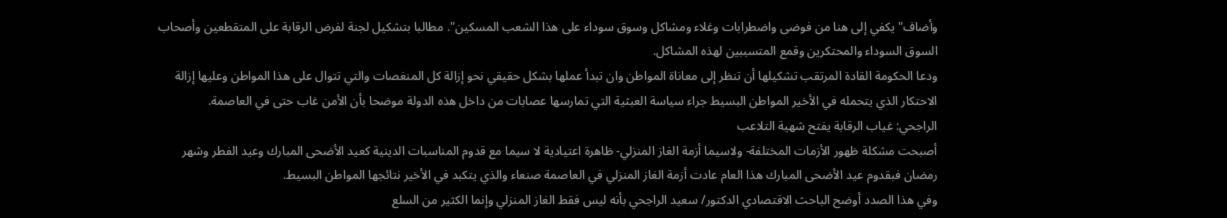وأضاف" يكفي إلى هنا من فوضى واضطرابات وغلاء ومشاكل وسوق سوداء على هذا الشعب المسكين". مطالبا بتشكيل لجنة لفرض الرقابة على المتقطعين وأصحاب السوق السوداء والمحتكرين وقمع المتسببين لهذه المشاكل.
ودعا الحكومة القادة المرتقب تشكيلها أن تنظر إلى معاناة المواطن وان تبدأ عملها بشكل حقيقي نحو إزالة كل المنغصات والتي تتوال على هذا المواطن وعليها إزالة الاحتكار الذي يتحمله في الأخير المواطن البسيط جراء سياسة العبثية التي تمارسها عصابات من داخل هذه الدولة موضحا بأن الأمن غاب حتى في العاصمة.
الراجحي: غياب الرقابة يفتح شهية التلاعب
أصبحت مشكلة ظهور الأزمات المختلفة- ولاسيما أزمة الغاز المنزلي- ظاهرة اعتيادية لا سيما مع قدوم المناسبات الدينية كعيد الأضحى المبارك وعيد الفطر وشهر رمضان فبقدوم عيد الأضحى المبارك هذا العام عادت أزمة الغاز المنزلي في العاصمة صنعاء والذي يتكبد في الأخير نتائجها المواطن البسيط.
وفي هذا الصدد أوضح الباحث الاقتصادي الدكتور/ سعيد الراجحي بأنه ليس فقط الغاز المنزلي وإنما الكثير من السلع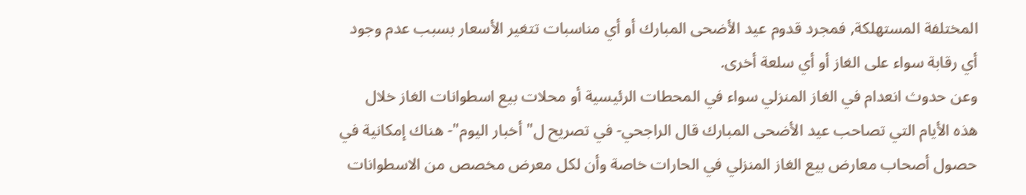المختلفة المستهلكة, فمجرد قدوم عيد الأضحى المبارك أو أي مناسبات تتغير الأسعار بسبب عدم وجود أي رقابة سواء على الغاز أو أي سلعة أخرى.
وعن حدوث انعدام في الغاز المنزلي سواء في المحطات الرئيسية أو محلات بيع اسطوانات الغاز خلال هذه الأيام التي تصاحب عيد الأضحى المبارك قال الراجحي- في تصريح ل" أخبار اليوم"- هناك إمكانية في حصول أصحاب معارض بيع الغاز المنزلي في الحارات خاصة وأن لكل معرض مخصص من الاسطوانات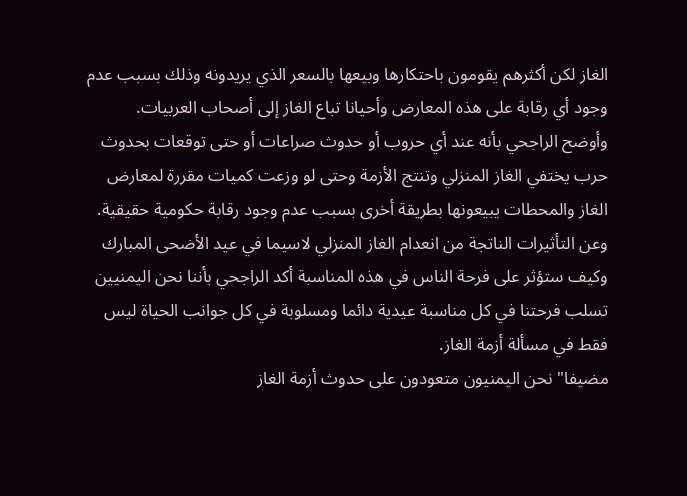الغاز لكن أكثرهم يقومون باحتكارها وبيعها بالسعر الذي يريدونه وذلك بسبب عدم وجود أي رقابة على هذه المعارض وأحيانا تباع الغاز إلى أصحاب العربيات.
وأوضح الراجحي بأنه عند أي حروب أو حدوث صراعات أو حتى توقعات بحدوث حرب يختفي الغاز المنزلي وتنتج الأزمة وحتى لو وزعت كميات مقررة لمعارض الغاز والمحطات يبيعونها بطريقة أخرى بسبب عدم وجود رقابة حكومية حقيقية.
وعن التأثيرات الناتجة من انعدام الغاز المنزلي لاسيما في عيد الأضحى المبارك وكيف ستؤثر على فرحة الناس في هذه المناسبة أكد الراجحي بأننا نحن اليمنيين تسلب فرحتنا في كل مناسبة عيدية دائما ومسلوبة في كل جوانب الحياة ليس فقط في مسألة أزمة الغاز.
مضيفا" نحن اليمنيون متعودون على حدوث أزمة الغاز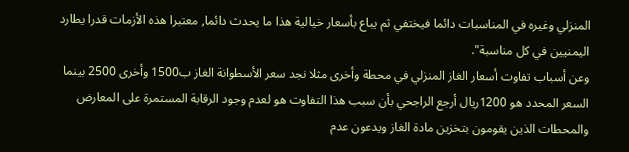المنزلي وغيره في المناسبات دائما فيختفي ثم يباع بأسعار خيالية هذا ما يحدث دائما, معتبرا هذه الأزمات قدرا يطارد اليمنيين في كل مناسبة".
وعن أسباب تفاوت أسعار الغاز المنزلي في محطة وأخرى مثلا نجد سعر الأسطوانة الغاز ب1500 وأخرى 2500 بينما السعر المحدد هو 1200ريال أرجع الراجحي بأن سبب هذا التفاوت هو لعدم وجود الرقابة المستمرة على المعارض والمحطات الذين يقومون بتخزين مادة الغاز ويدعون عدم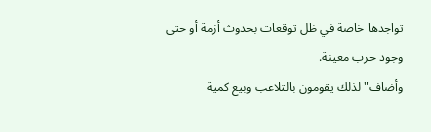تواجدها خاصة في ظل توقعات بحدوث أزمة أو حتى وجود حرب معينة.
وأضاف" لذلك يقومون بالتلاعب وبيع كمية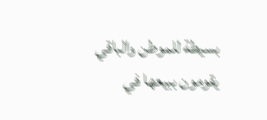بسيطة للموطن والباقي يقومون ببيعها في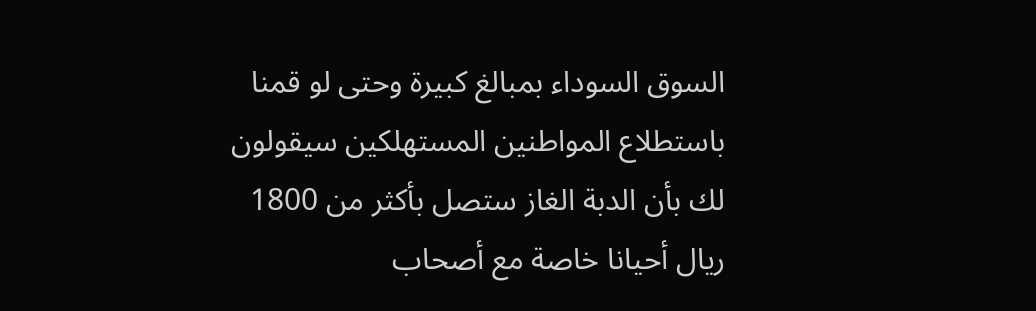السوق السوداء بمبالغ كبيرة وحتى لو قمنا باستطلاع المواطنين المستهلكين سيقولون لك بأن الدبة الغاز ستصل بأكثر من 1800 ريال أحيانا خاصة مع أصحاب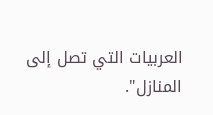العربيات التي تصل إلى المنازل".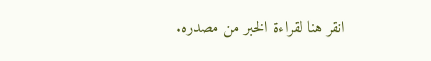انقر هنا لقراءة الخبر من مصدره.